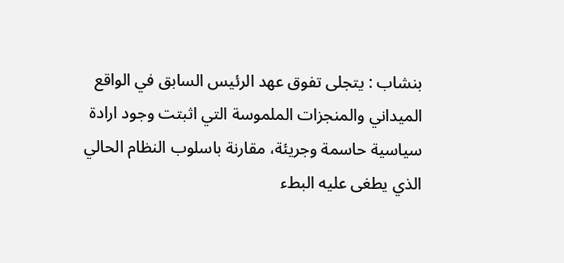بنشاب : يتجلى تفوق عهد الرئيس السابق في الواقع الميداني والمنجزات الملموسة التي اثبتت وجود ارادة سياسية حاسمة وجريئة، مقارنة باسلوب النظام الحالي الذي يطغى عليه البطء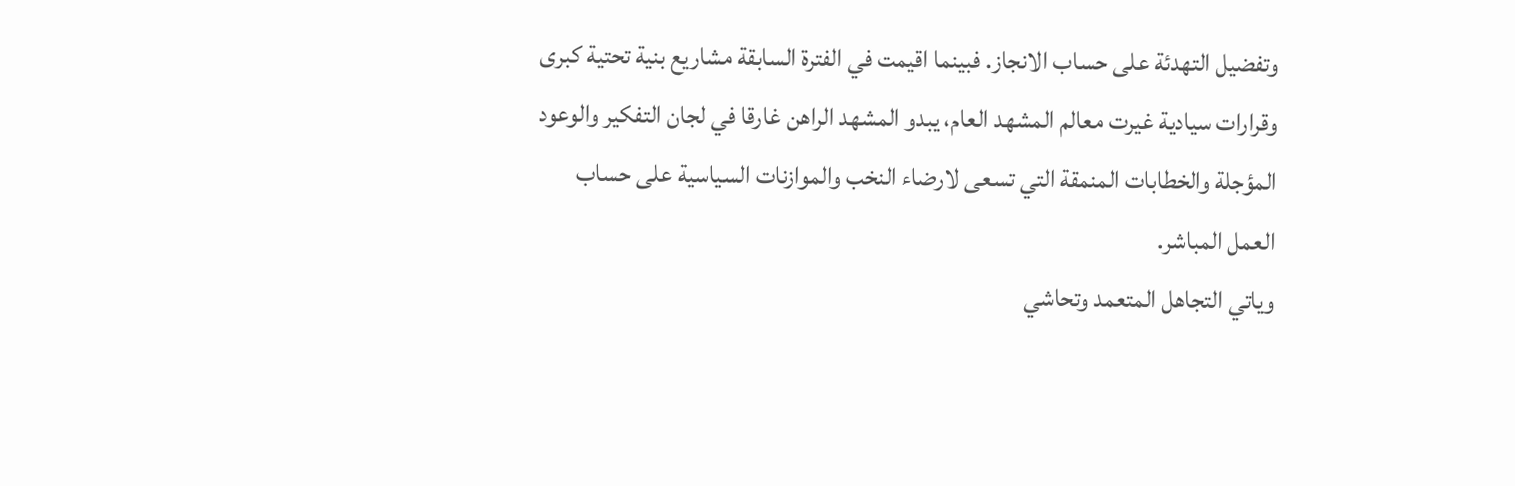وتفضيل التهدئة على حساب الانجاز. فبينما اقيمت في الفترة السابقة مشاريع بنية تحتية كبرى وقرارات سيادية غيرت معالم المشهد العام، يبدو المشهد الراهن غارقا في لجان التفكير والوعود المؤجلة والخطابات المنمقة التي تسعى لارضاء النخب والموازنات السياسية على حساب العمل المباشر.
وياتي التجاهل المتعمد وتحاشي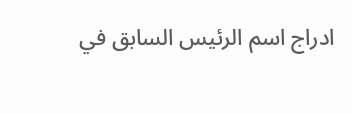ادراج اسم الرئيس السابق في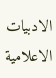الادبيات الاعلامية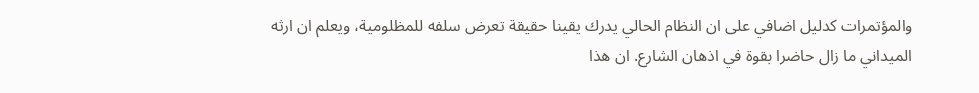والمؤتمرات كدليل اضافي على ان النظام الحالي يدرك يقينا حقيقة تعرض سلفه للمظلومية، ويعلم ان ارثه الميداني ما زال حاضرا بقوة في اذهان الشارع. ان هذا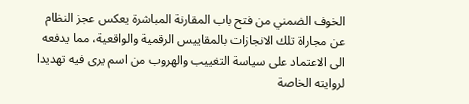الخوف الضمني من فتح باب المقارنة المباشرة يعكس عجز النظام عن مجاراة تلك الانجازات بالمقاييس الرقمية والواقعية، مما يدفعه الى الاعتماد على سياسة التغييب والهروب من اسم يرى فيه تهديدا لروايته الخاصة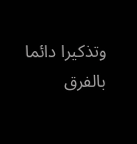وتذكيرا دائما بالفرق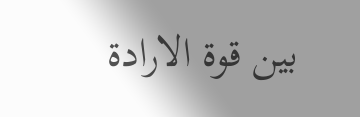بين قوة الارادة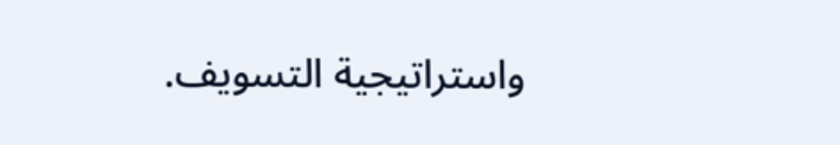واستراتيجية التسويف.